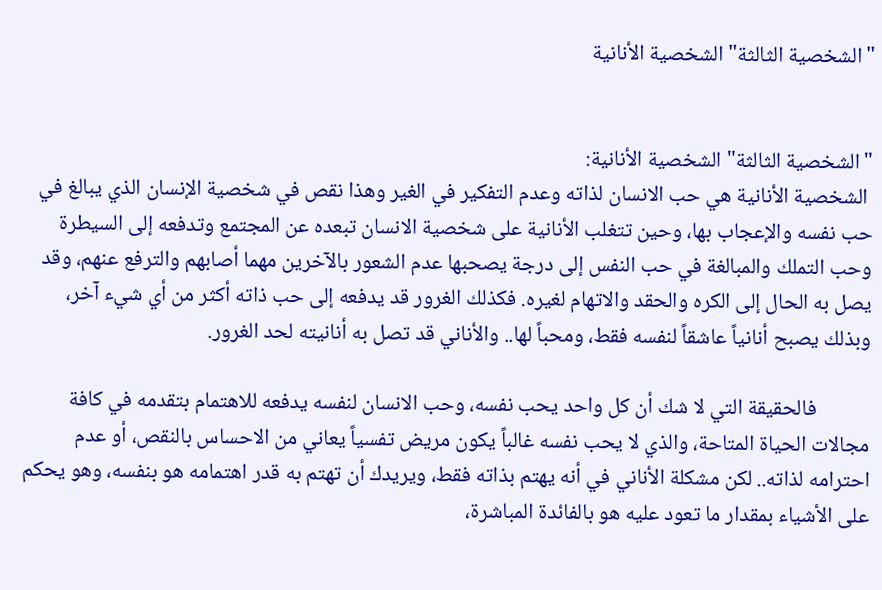"الشخصية الثالثة" الشخصية الأنانية


"الشخصية الثالثة" الشخصية الأنانية:
 الشخصية الأنانية هي حب الانسان لذاته وعدم التفكير في الغير وهذا نقص في شخصية الإنسان الذي يبالغ في حب نفسه والإعجاب بها، وحين تتغلب الأنانية على شخصية الانسان تبعده عن المجتمع وتدفعه إلى السيطرة وحب التملك والمبالغة في حب النفس إلى درجة يصحبها عدم الشعور بالآخرين مهما أصابهم والترفع عنهم، وقد يصل به الحال إلى الكره والحقد والاتهام لغيره. فكذلك الغرور قد يدفعه إلى حب ذاته أكثر من أي شيء آخر، وبذلك يصبح أنانياً عاشقاً لنفسه فقط، ومحباً لها.. والأناني قد تصل به أنانيته لحد الغرور.

           فالحقيقة التي لا شك أن كل واحد يحب نفسه، وحب الانسان لنفسه يدفعه للاهتمام بتقدمه في كافة مجالات الحياة المتاحة، والذي لا يحب نفسه غالباً يكون مريض تفسياً يعاني من الاحساس بالنقص، أو عدم احترامه لذاته.. لكن مشكلة الأناني في أنه يهتم بذاته فقط، ويريدك أن تهتم به قدر اهتمامه هو بنفسه، وهو يحكم على الأشياء بمقدار ما تعود عليه هو بالفائدة المباشرة،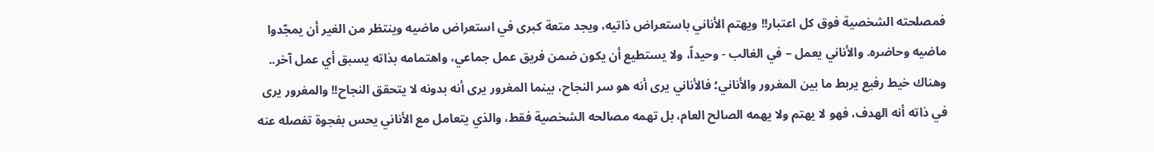فمصلحته الشخصية فوق كل اعتبار!! ويهتم الأناني باستعراض ذاتيه، ويجد متعة كبرى في استعراض ماضيه وينتظر من الغير أن يمجّدوا ماضيه وحاضره. والأناني يعمل – في الغالب - وحيداً، ولا يستطيع أن يكون ضمن فريق عمل جماعي، واهتمامه بذاته يسبق أي عمل آخر..
وهناك خيط رفيع يربط ما بين المغرور والأناني؛ فالأناني يرى أنه هو سر النجاح، بينما المغرور يرى أنه بدونه لا يتحقق النجاح!! والمغرور يرى في ذاته أنه الهدف، فهو لا يهتم ولا يهمه الصالح العام، بل تهمه مصالحه الشخصية فقط، والذي يتعامل مع الأناني يحس بفجوة تفصله عنه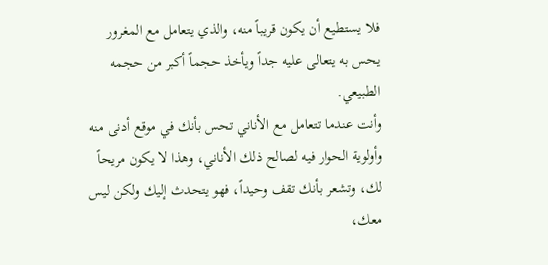فلا يستطيع أن يكون قريباً منه، والذي يتعامل مع المغرور يحس به يتعالى عليه جداً ويأخذ حجماً أكبر من حجمه الطبيعي.
وأنت عندما تتعامل مع الأناني تحس بأنك في موقع أدنى منه وأولوية الحوار فيه لصالح ذلك الأناني، وهذا لا يكون مريحاً لك، وتشعر بأنك تقف وحيداً، فهو يتحدث إليك ولكن ليس معك،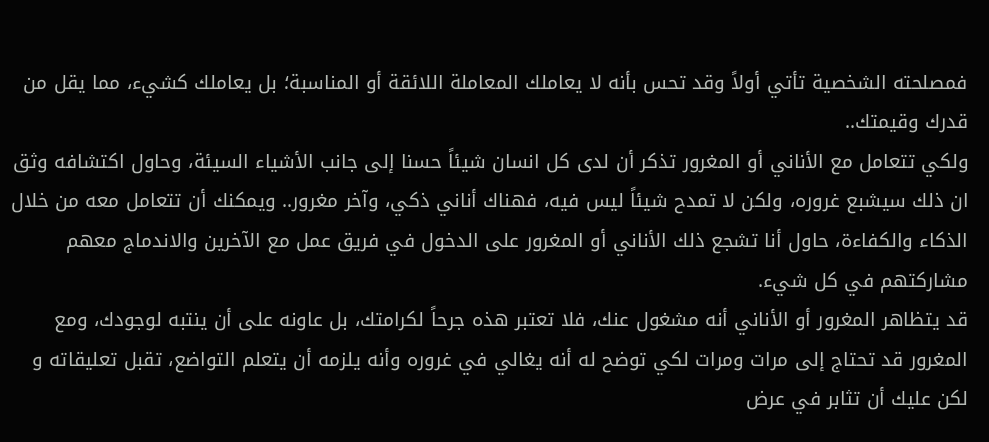فمصلحته الشخصية تأتي أولاً وقد تحس بأنه لا يعاملك المعاملة اللائقة أو المناسبة؛ بل يعاملك كشيء، مما يقل من قدرك وقيمتك..
ولكي تتعامل مع الأناني أو المغرور تذكر أن لدى كل انسان شيئاً حسنا إلى جانب الأشياء السيئة، وحاول اكتشافه وثق ان ذلك سيشبع غروره، ولكن لا تمدح شيئاً ليس فيه، فهناك أناني ذكي، وآخر مغرور.. ويمكنك أن تتعامل معه من خلال الذكاء والكفاءة، حاول أنا تشجع ذلك الأناني أو المغرور على الدخول في فريق عمل مع الآخرين والاندماج معهم مشاركتهم في كل شيء.
قد يتظاهر المغرور أو الأناني أنه مشغول عنك، فلا تعتبر هذه جرحاً لكرامتك، بل عاونه على أن ينتبه لوجودك، ومع المغرور قد تحتاج إلى مرات ومرات لكي توضح له أنه يغالي في غروره وأنه يلزمه أن يتعلم التواضع، تقبل تعليقاته و لكن عليك أن تثابر في عرض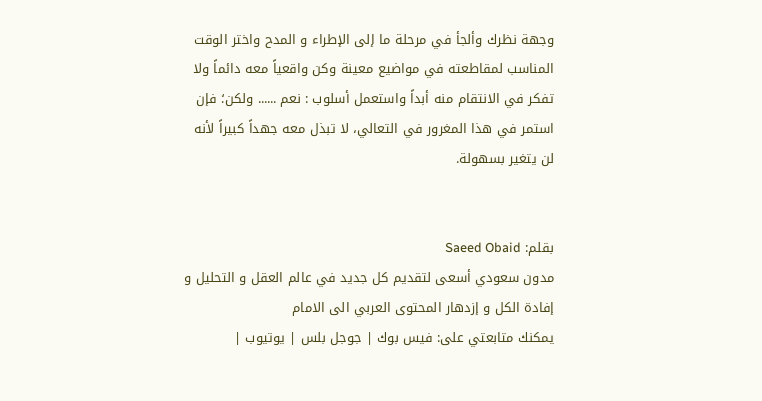وجهة نظرك وألجأ في مرحلة ما إلى الإطراء و المدح واختر الوقت المناسب لمقاطعته في مواضيع معينة وكن واقعياً معه دائماً ولا تفكر في الانتقام منه أبداً واستعمل أسلوب : نعم ...... ولكن؛ فإن استمر في هذا المغرور في التعالي، لا تبذل معه جهداً كبيراً لأنه لن يتغير بسهولة.


بقلم: Saeed Obaid
مدون سعودي أسعى لتقديم كل جديد في عالم العقل و التحليل و إفادة الكل و إزدهار المحتوى العربي الى الامام
يمكنك متابعتي على: فيس بوك | جوجل بلس | يوتيوب |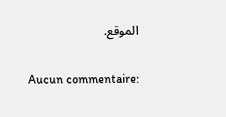الموقع.

Aucun commentaire: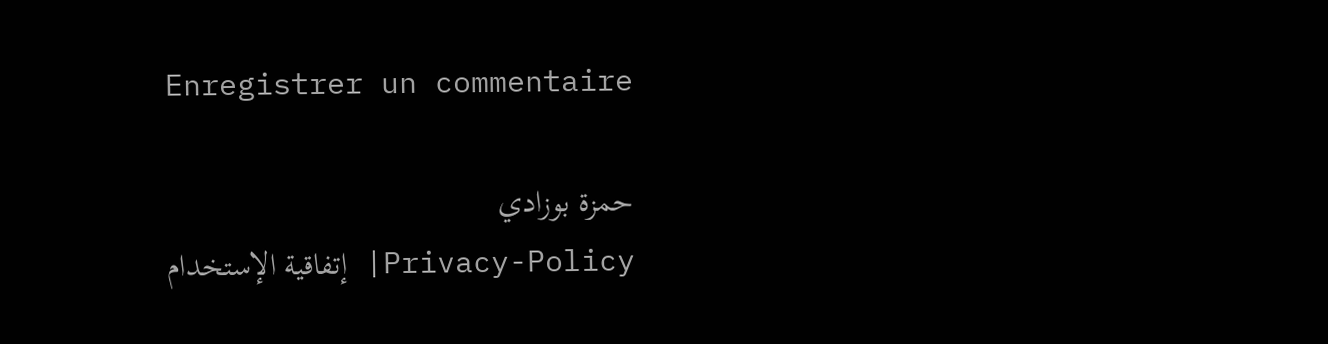Enregistrer un commentaire

حمزة بوزادي
Privacy-Policy| إتفاقية الإستخدام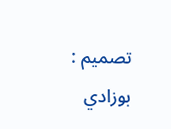تصميم : بوزادي